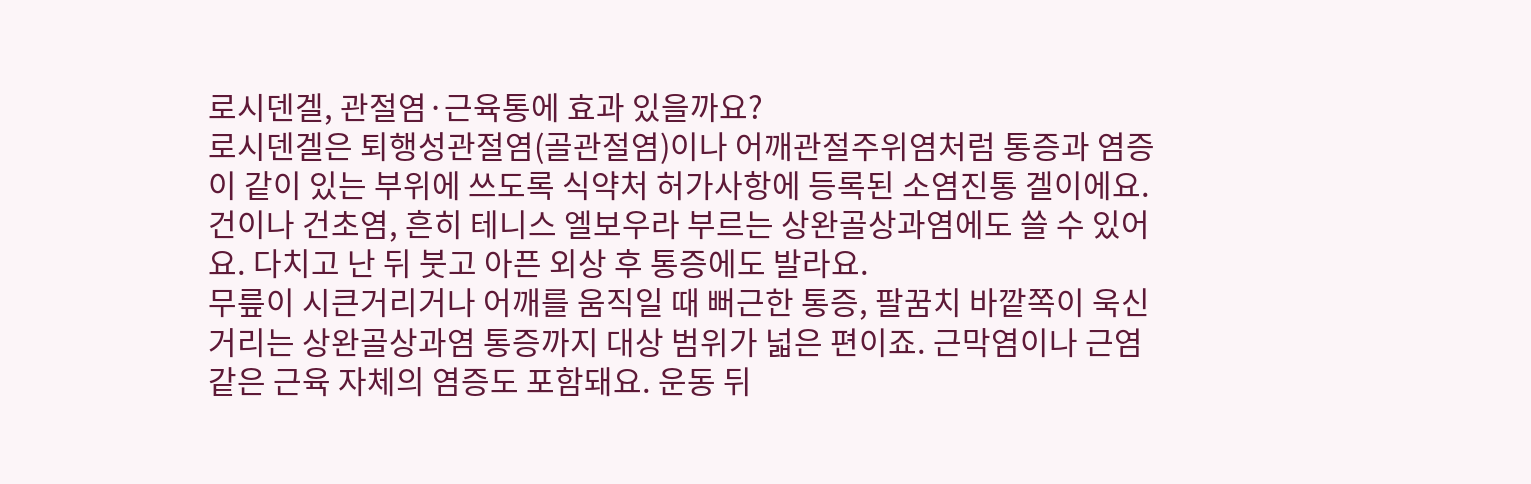로시덴겔, 관절염·근육통에 효과 있을까요?
로시덴겔은 퇴행성관절염(골관절염)이나 어깨관절주위염처럼 통증과 염증이 같이 있는 부위에 쓰도록 식약처 허가사항에 등록된 소염진통 겔이에요. 건이나 건초염, 흔히 테니스 엘보우라 부르는 상완골상과염에도 쓸 수 있어요. 다치고 난 뒤 붓고 아픈 외상 후 통증에도 발라요.
무릎이 시큰거리거나 어깨를 움직일 때 뻐근한 통증, 팔꿈치 바깥쪽이 욱신거리는 상완골상과염 통증까지 대상 범위가 넓은 편이죠. 근막염이나 근염 같은 근육 자체의 염증도 포함돼요. 운동 뒤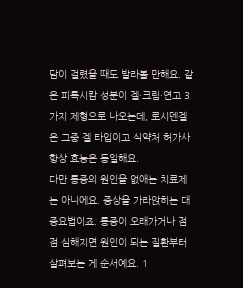담이 걸렸을 때도 발라볼 만해요. 같은 피록시캄 성분이 겔·크림·연고 3가지 제형으로 나오는데, 로시덴겔은 그중 겔 타입이고 식약처 허가사항상 효능은 동일해요.
다만 통증의 원인을 없애는 치료제는 아니에요. 증상을 가라앉히는 대증요법이죠. 통증이 오래가거나 점점 심해지면 원인이 되는 질환부터 살펴보는 게 순서예요. 1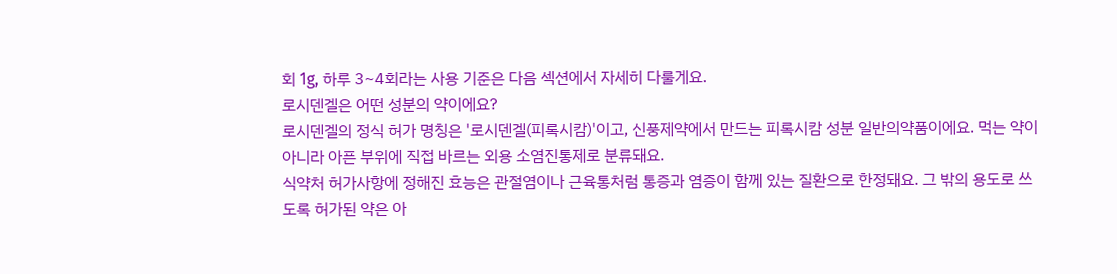회 1g, 하루 3~4회라는 사용 기준은 다음 섹션에서 자세히 다룰게요.
로시덴겔은 어떤 성분의 약이에요?
로시덴겔의 정식 허가 명칭은 '로시덴겔(피록시캄)'이고, 신풍제약에서 만드는 피록시캄 성분 일반의약품이에요. 먹는 약이 아니라 아픈 부위에 직접 바르는 외용 소염진통제로 분류돼요.
식약처 허가사항에 정해진 효능은 관절염이나 근육통처럼 통증과 염증이 함께 있는 질환으로 한정돼요. 그 밖의 용도로 쓰도록 허가된 약은 아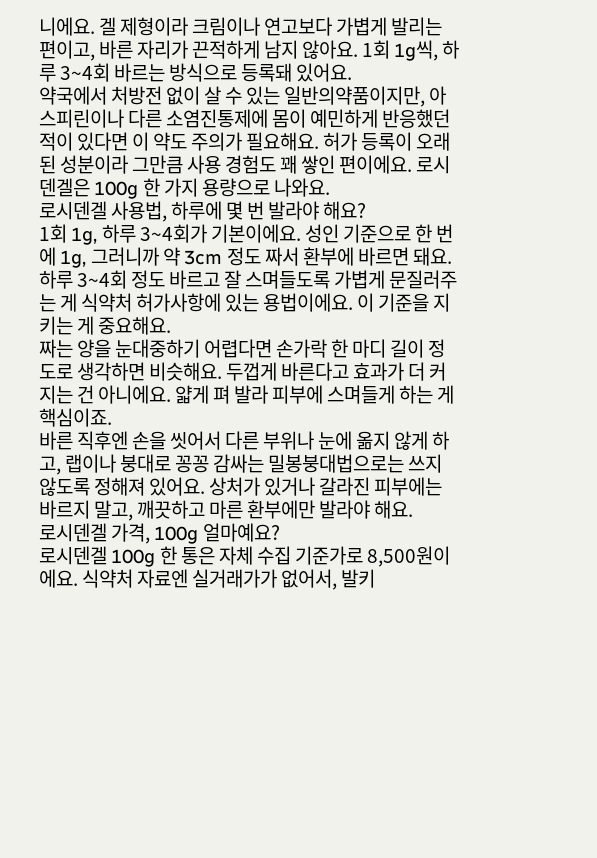니에요. 겔 제형이라 크림이나 연고보다 가볍게 발리는 편이고, 바른 자리가 끈적하게 남지 않아요. 1회 1g씩, 하루 3~4회 바르는 방식으로 등록돼 있어요.
약국에서 처방전 없이 살 수 있는 일반의약품이지만, 아스피린이나 다른 소염진통제에 몸이 예민하게 반응했던 적이 있다면 이 약도 주의가 필요해요. 허가 등록이 오래된 성분이라 그만큼 사용 경험도 꽤 쌓인 편이에요. 로시덴겔은 100g 한 가지 용량으로 나와요.
로시덴겔 사용법, 하루에 몇 번 발라야 해요?
1회 1g, 하루 3~4회가 기본이에요. 성인 기준으로 한 번에 1g, 그러니까 약 3cm 정도 짜서 환부에 바르면 돼요. 하루 3~4회 정도 바르고 잘 스며들도록 가볍게 문질러주는 게 식약처 허가사항에 있는 용법이에요. 이 기준을 지키는 게 중요해요.
짜는 양을 눈대중하기 어렵다면 손가락 한 마디 길이 정도로 생각하면 비슷해요. 두껍게 바른다고 효과가 더 커지는 건 아니에요. 얇게 펴 발라 피부에 스며들게 하는 게 핵심이죠.
바른 직후엔 손을 씻어서 다른 부위나 눈에 옮지 않게 하고, 랩이나 붕대로 꽁꽁 감싸는 밀봉붕대법으로는 쓰지 않도록 정해져 있어요. 상처가 있거나 갈라진 피부에는 바르지 말고, 깨끗하고 마른 환부에만 발라야 해요.
로시덴겔 가격, 100g 얼마예요?
로시덴겔 100g 한 통은 자체 수집 기준가로 8,500원이에요. 식약처 자료엔 실거래가가 없어서, 발키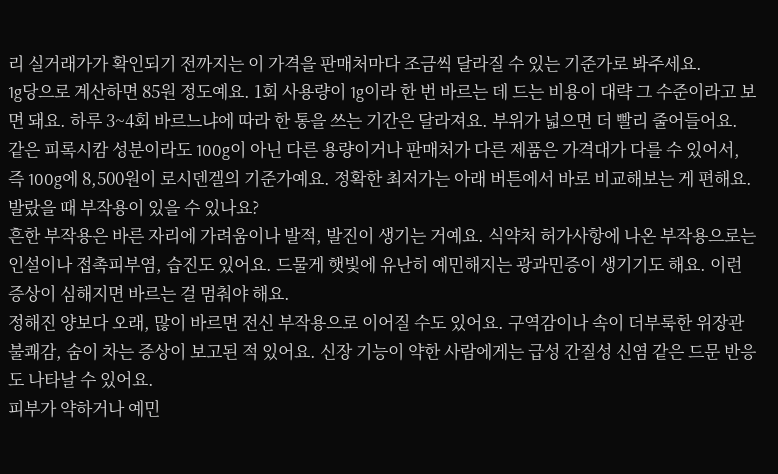리 실거래가가 확인되기 전까지는 이 가격을 판매처마다 조금씩 달라질 수 있는 기준가로 봐주세요.
1g당으로 계산하면 85원 정도예요. 1회 사용량이 1g이라 한 번 바르는 데 드는 비용이 대략 그 수준이라고 보면 돼요. 하루 3~4회 바르느냐에 따라 한 통을 쓰는 기간은 달라져요. 부위가 넓으면 더 빨리 줄어들어요.
같은 피록시캄 성분이라도 100g이 아닌 다른 용량이거나 판매처가 다른 제품은 가격대가 다를 수 있어서, 즉 100g에 8,500원이 로시덴겔의 기준가예요. 정확한 최저가는 아래 버튼에서 바로 비교해보는 게 편해요.
발랐을 때 부작용이 있을 수 있나요?
흔한 부작용은 바른 자리에 가려움이나 발적, 발진이 생기는 거예요. 식약처 허가사항에 나온 부작용으로는 인설이나 접촉피부염, 습진도 있어요. 드물게 햇빛에 유난히 예민해지는 광과민증이 생기기도 해요. 이런 증상이 심해지면 바르는 걸 멈춰야 해요.
정해진 양보다 오래, 많이 바르면 전신 부작용으로 이어질 수도 있어요. 구역감이나 속이 더부룩한 위장관 불쾌감, 숨이 차는 증상이 보고된 적 있어요. 신장 기능이 약한 사람에게는 급성 간질성 신염 같은 드문 반응도 나타날 수 있어요.
피부가 약하거나 예민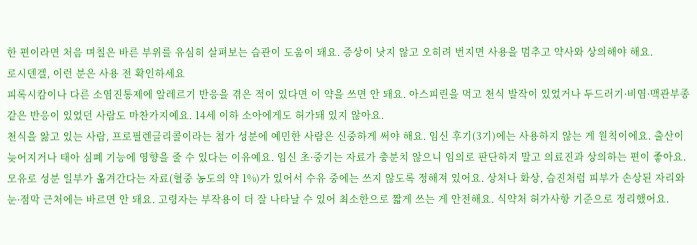한 편이라면 처음 며칠은 바른 부위를 유심히 살펴보는 습관이 도움이 돼요. 증상이 낫지 않고 오히려 번지면 사용을 멈추고 약사와 상의해야 해요.
로시덴겔, 이런 분은 사용 전 확인하세요
피록시캄이나 다른 소염진통제에 알레르기 반응을 겪은 적이 있다면 이 약을 쓰면 안 돼요. 아스피린을 먹고 천식 발작이 있었거나 두드러기·비염·맥관부종 같은 반응이 있었던 사람도 마찬가지예요. 14세 이하 소아에게도 허가돼 있지 않아요.
천식을 앓고 있는 사람, 프로필렌글리콜이라는 첨가 성분에 예민한 사람은 신중하게 써야 해요. 임신 후기(3기)에는 사용하지 않는 게 원칙이에요. 출산이 늦어지거나 태아 심폐 기능에 영향을 줄 수 있다는 이유예요. 임신 초·중기는 자료가 충분치 않으니 임의로 판단하지 말고 의료진과 상의하는 편이 좋아요.
모유로 성분 일부가 옮겨간다는 자료(혈중 농도의 약 1%)가 있어서 수유 중에는 쓰지 않도록 정해져 있어요. 상처나 화상, 습진처럼 피부가 손상된 자리와 눈·점막 근처에는 바르면 안 돼요. 고령자는 부작용이 더 잘 나타날 수 있어 최소한으로 짧게 쓰는 게 안전해요. 식약처 허가사항 기준으로 정리했어요.